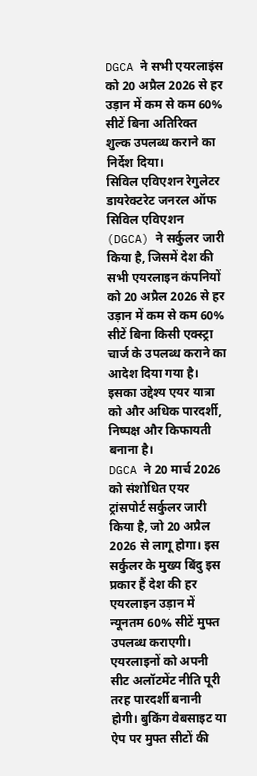DGCA ने सभी एयरलाइंस को 20 अप्रैल 2026 से हर उड़ान में कम से कम 60% सीटें बिना अतिरिक्त शुल्क उपलब्ध कराने का निर्देश दिया।
सिविल एविएशन रेगुलेटर डायरेक्टरेट जनरल ऑफ सिविल एविएशन (DGCA) ने सर्कुलर जारी किया है, जिसमें देश की सभी एयरलाइन कंपनियों को 20 अप्रैल 2026 से हर उड़ान में कम से कम 60% सीटें बिना किसी एक्स्ट्रा चार्ज के उपलब्ध कराने का आदेश दिया गया है। इसका उद्देश्य एयर यात्रा को और अधिक पारदर्शी, निष्पक्ष और किफायती बनाना है।
DGCA ने 20 मार्च 2026 को संशोधित एयर ट्रांसपोर्ट सर्कुलर जारी किया है, जो 20 अप्रैल 2026 से लागू होगा। इस सर्कुलर के मुख्य बिंदु इस प्रकार हैं देश की हर एयरलाइन उड़ान में न्यूनतम 60% सीटें मुफ्त उपलब्ध कराएगी। एयरलाइनों को अपनी सीट अलॉटमेंट नीति पूरी तरह पारदर्शी बनानी होगी। बुकिंग वेबसाइट या ऐप पर मुफ्त सीटों की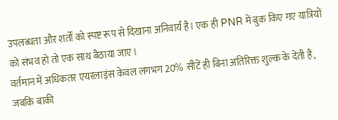उपलब्धता और शर्तों को स्पष्ट रूप से दिखाना अनिवार्य है। एक ही PNR में बुक किए गए यात्रियों को संभव हो तो एक साथ बैठाया जाए।
वर्तमान में अधिकतर एयरलाइंस केवल लगभग 20% सीटें ही बिना अतिरिक्त शुल्क के देती हैं, जबकि बाकी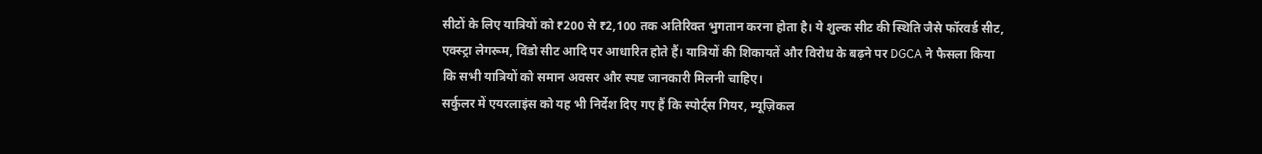सीटों के लिए यात्रियों को ₹200 से ₹2,100 तक अतिरिक्त भुगतान करना होता है। ये शुल्क सीट की स्थिति जैसे फॉरवर्ड सीट, एक्स्ट्रा लेगरूम, विंडो सीट आदि पर आधारित होते हैं। यात्रियों की शिकायतें और विरोध के बढ़ने पर DGCA ने फैसला किया कि सभी यात्रियों को समान अवसर और स्पष्ट जानकारी मिलनी चाहिए।
सर्कुलर में एयरलाइंस को यह भी निर्देश दिए गए हैं कि स्पोर्ट्स गियर, म्यूज़िकल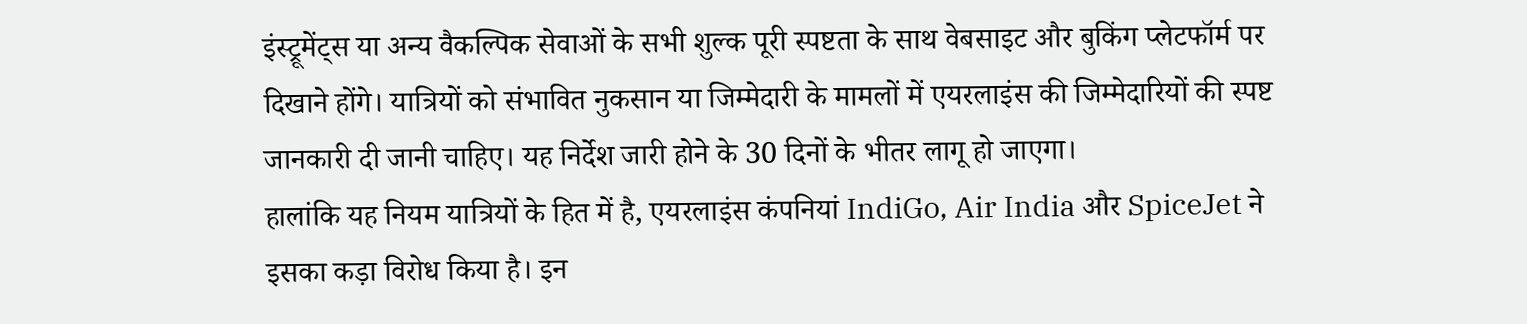इंस्ट्रूमेंट्स या अन्य वैकल्पिक सेवाओं के सभी शुल्क पूरी स्पष्टता के साथ वेबसाइट और बुकिंग प्लेटफॉर्म पर दिखाने होंगे। यात्रियों को संभावित नुकसान या जिम्मेदारी के मामलों में एयरलाइंस की जिम्मेदारियों की स्पष्ट जानकारी दी जानी चाहिए। यह निर्देश जारी होने के 30 दिनों के भीतर लागू हो जाएगा।
हालांकि यह नियम यात्रियों के हित में है, एयरलाइंस कंपनियां IndiGo, Air India और SpiceJet ने इसका कड़ा विरोध किया है। इन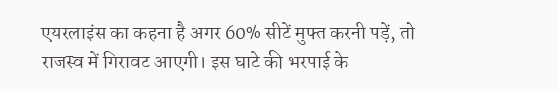एयरलाइंस का कहना है अगर 60% सीटें मुफ्त करनी पड़ें, तो राजस्व में गिरावट आएगी। इस घाटे की भरपाई के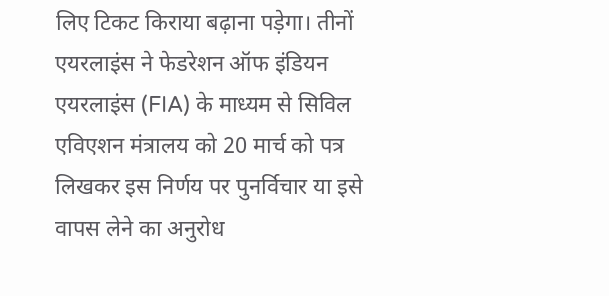लिए टिकट किराया बढ़ाना पड़ेगा। तीनों एयरलाइंस ने फेडरेशन ऑफ इंडियन एयरलाइंस (FIA) के माध्यम से सिविल एविएशन मंत्रालय को 20 मार्च को पत्र लिखकर इस निर्णय पर पुनर्विचार या इसे वापस लेने का अनुरोध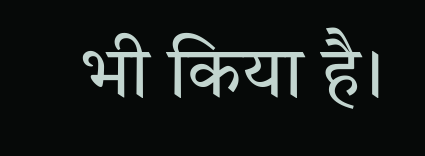भी किया है।